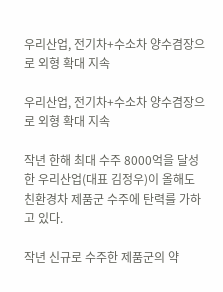우리산업, 전기차+수소차 양수겸장으로 외형 확대 지속

우리산업, 전기차+수소차 양수겸장으로 외형 확대 지속

작년 한해 최대 수주 8000억을 달성한 우리산업(대표 김정우)이 올해도 친환경차 제품군 수주에 탄력를 가하고 있다.

작년 신규로 수주한 제품군의 약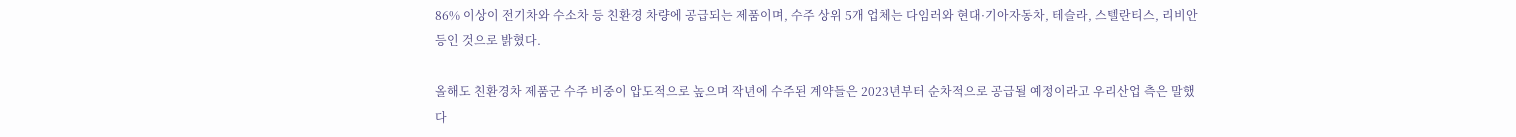86% 이상이 전기차와 수소차 등 친환경 차량에 공급되는 제품이며, 수주 상위 5개 업체는 다임러와 현대·기아자동차, 테슬라, 스텔란티스, 리비안 등인 것으로 밝혔다.

올해도 친환경차 제품군 수주 비중이 압도적으로 높으며 작년에 수주된 계약들은 2023년부터 순차적으로 공급될 예정이라고 우리산업 측은 말했다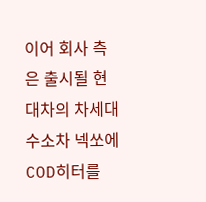이어 회사 측은 출시될 현대차의 차세대 수소차 넥쏘에 COD히터를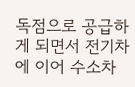독점으로 공급하게 되면서 전기차에 이어 수소차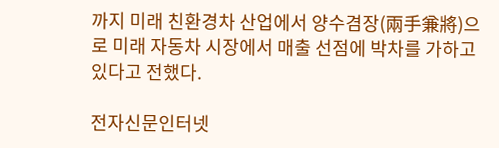까지 미래 친환경차 산업에서 양수겸장(兩手兼將)으로 미래 자동차 시장에서 매출 선점에 박차를 가하고 있다고 전했다.

전자신문인터넷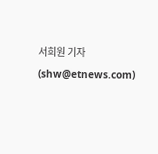서희원 기자 (shw@etnews.com)